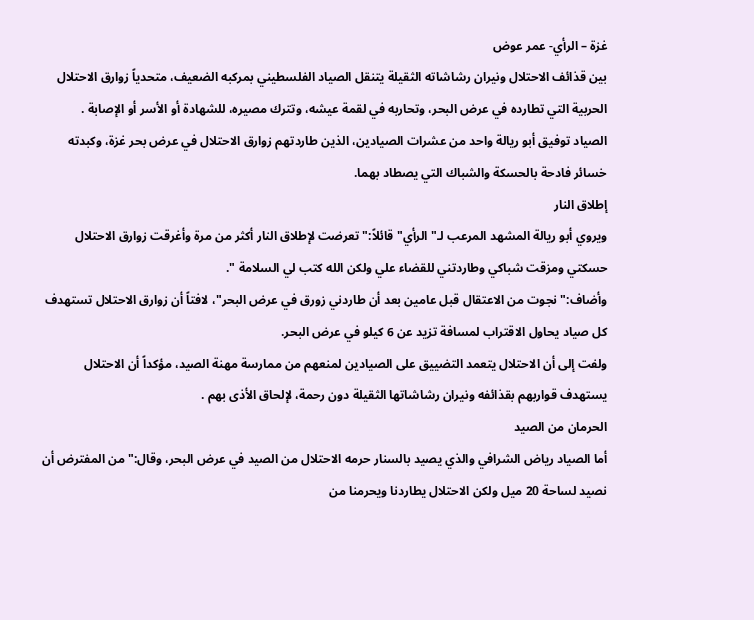غزة – الرأي- عمر عوض
بين قذائف الاحتلال ونيران رشاشاته الثقيلة يتنقل الصياد الفلسطيني بمركبه الضعيف، متحدياً زوارق الاحتلال الحربية التي تطارده في عرض البحر، وتحاربه في لقمة عيشه، وتترك مصيره، للشهادة أو الأسر أو الإصابة .
الصياد توفيق أبو ريالة واحد من عشرات الصيادين، الذين طاردتهم زوارق الاحتلال في عرض بحر غزة، وكبدته خسائر فادحة بالحسكة والشباك التي يصطاد بهما.
إطلاق النار
ويروي أبو ريالة المشهد المرعب لـ"الرأي" قائلاً:" تعرضت لإطلاق النار أكثر من مرة وأغرقت زوارق الاحتلال حسكتي ومزقت شباكي وطاردتني للقضاء علي ولكن الله كتب لي السلامة ".
وأضاف:" نجوت من الاعتقال قبل عامين بعد أن طاردني زورق في عرض البحر"، لافتاً أن زوارق الاحتلال تستهدف كل صياد يحاول الاقتراب لمسافة تزيد عن 6 كيلو في عرض البحر.
ولفت إلى أن الاحتلال يتعمد التضييق على الصيادين لمنعهم من ممارسة مهنة الصيد، مؤكداً أن الاحتلال يستهدف قواربهم بقذائفه ونيران رشاشاتها الثقيلة دون رحمة، لإلحاق الأذى بهم .
الحرمان من الصيد
أما الصياد رياض الشرافي والذي يصيد بالسنار حرمه الاحتلال من الصيد في عرض البحر، وقال:" من المفترض أن نصيد لساحة 20 ميل ولكن الاحتلال يطاردنا ويحرمنا من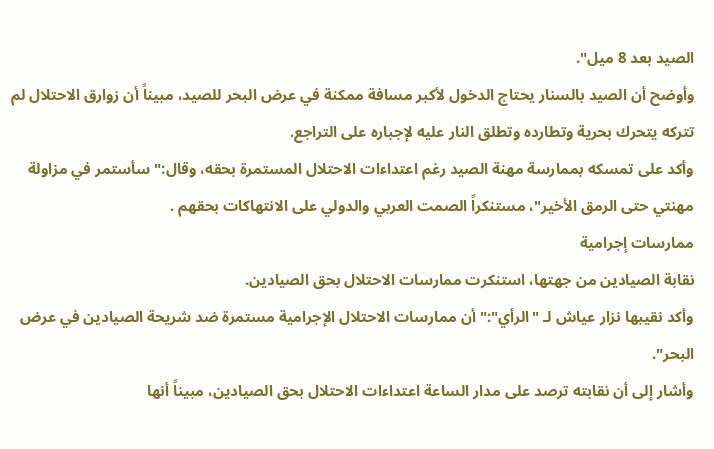الصيد بعد 8 ميل".
وأوضح أن الصيد بالسنار يحتاج الدخول لأكبر مسافة ممكنة في عرض البحر للصيد، مبيناً أن زوارق الاحتلال لم تتركه يتحرك بحرية وتطارده وتطلق النار عليه لإجباره على التراجع.
وأكد على تمسكه بممارسة مهنة الصيد رغم اعتداءات الاحتلال المستمرة بحقه، وقال:" سأستمر في مزاولة مهنتي حتى الرمق الأخير"، مستنكراً الصمت العربي والدولي على الانتهاكات بحقهم .
ممارسات إجرامية
نقابة الصيادين من جهتها، استنكرت ممارسات الاحتلال بحق الصيادين.
وأكد نقيبها نزار عياش لـ "الرأي":" أن ممارسات الاحتلال الإجرامية مستمرة ضد شريحة الصيادين في عرض البحر".
وأشار إلى أن نقابته ترصد على مدار الساعة اعتداءات الاحتلال بحق الصيادين، مبيناً أنها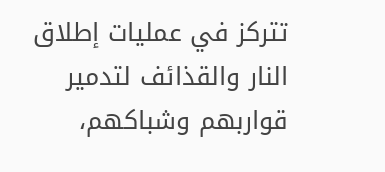تتركز في عمليات إطلاق النار والقذائف لتدمير قواربهم وشباكهم،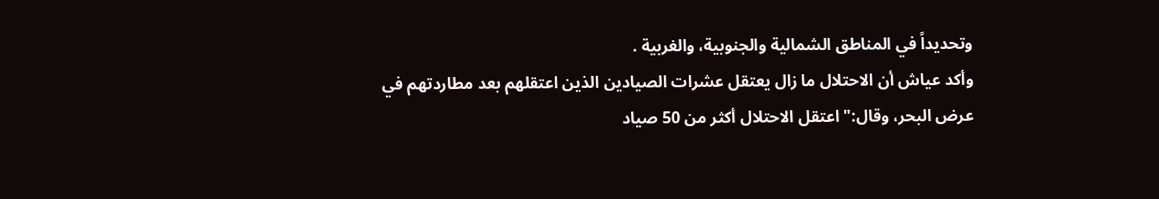وتحديداً في المناطق الشمالية والجنوبية، والغربية .
وأكد عياش أن الاحتلال ما زال يعتقل عشرات الصيادين الذين اعتقلهم بعد مطاردتهم في عرض البحر، وقال:" اعتقل الاحتلال أكثر من 50 صياد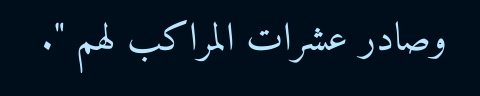وصادر عشرات المراكب لهم ".